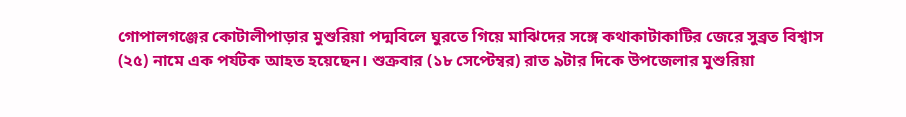গোপালগঞ্জের কোটালীপাড়ার মুশুরিয়া পদ্মবিলে ঘুরতে গিয়ে মাঝিদের সঙ্গে কথাকাটাকাটির জেরে সুব্রত বিশ্বাস (২৫) নামে এক পর্যটক আহত হয়েছেন। শুক্রবার (১৮ সেপ্টেম্বর) রাত ৯টার দিকে উপজেলার মুশুরিয়া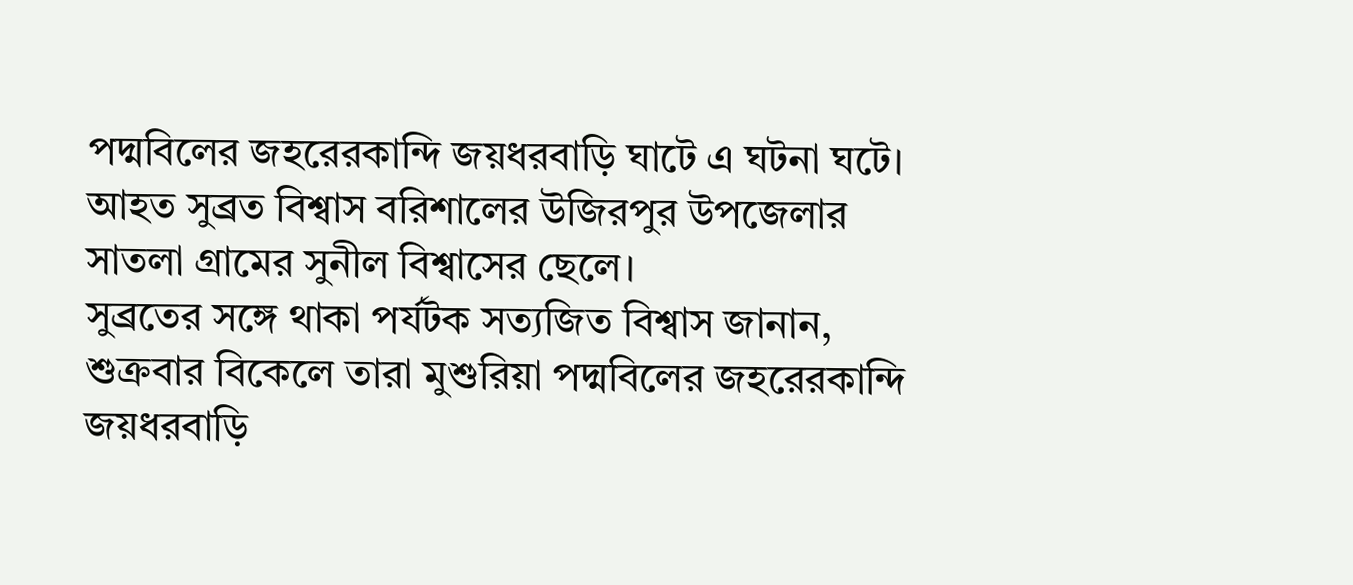পদ্মবিলের জহরেরকান্দি জয়ধরবাড়ি ঘাটে এ ঘটনা ঘটে।
আহত সুব্রত বিশ্বাস বরিশালের উজিরপুর উপজেলার সাতলা গ্রামের সুনীল বিশ্বাসের ছেলে।
সুব্রতের সঙ্গে থাকা পর্যটক সত্যজিত বিশ্বাস জানান, শুক্রবার বিকেলে তারা মুশুরিয়া পদ্মবিলের জহরেরকান্দি জয়ধরবাড়ি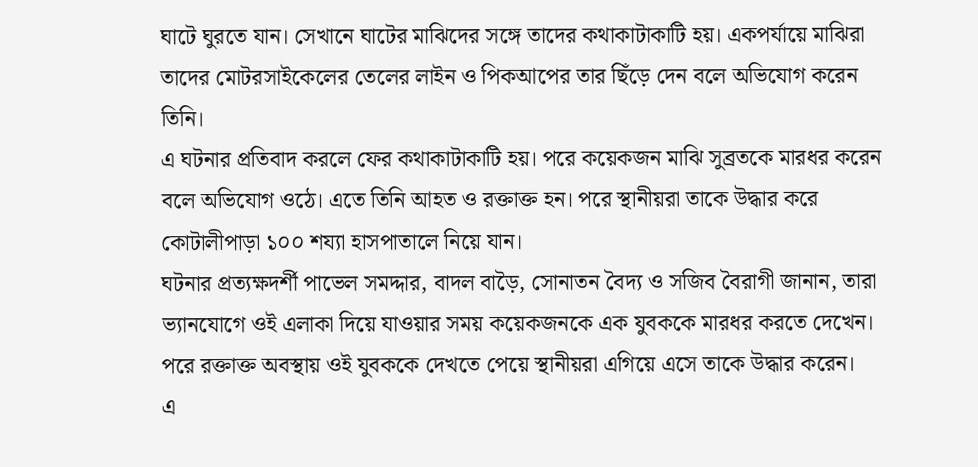ঘাটে ঘুরতে যান। সেখানে ঘাটের মাঝিদের সঙ্গে তাদের কথাকাটাকাটি হয়। একপর্যায়ে মাঝিরা তাদের মোটরসাইকেলের তেলের লাইন ও পিকআপের তার ছিঁড়ে দেন বলে অভিযোগ করেন তিনি।
এ ঘটনার প্রতিবাদ করলে ফের কথাকাটাকাটি হয়। পরে কয়েকজন মাঝি সুব্রতকে মারধর করেন বলে অভিযোগ ওঠে। এতে তিনি আহত ও রক্তাক্ত হন। পরে স্থানীয়রা তাকে উদ্ধার করে কোটালীপাড়া ১০০ শয্যা হাসপাতালে নিয়ে যান।
ঘটনার প্রত্যক্ষদর্শী পাভেল সমদ্দার, বাদল বাড়ৈ, সোনাতন বৈদ্য ও সজিব বৈরাগী জানান, তারা ভ্যানযোগে ওই এলাকা দিয়ে যাওয়ার সময় কয়েকজনকে এক যুবককে মারধর করতে দেখেন। পরে রক্তাক্ত অবস্থায় ওই যুবককে দেখতে পেয়ে স্থানীয়রা এগিয়ে এসে তাকে উদ্ধার করেন।
এ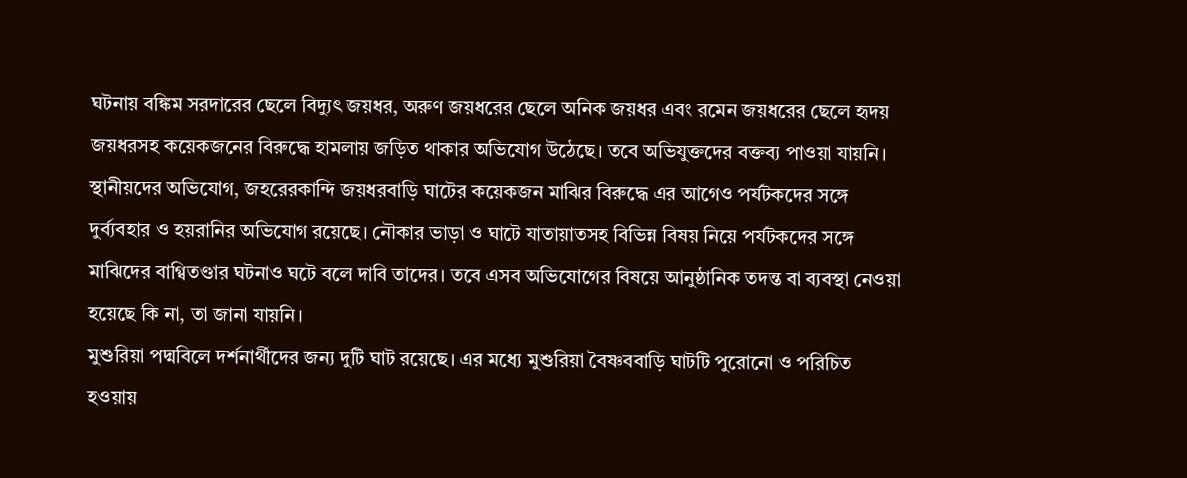ঘটনায় বঙ্কিম সরদারের ছেলে বিদ্যুৎ জয়ধর, অরুণ জয়ধরের ছেলে অনিক জয়ধর এবং রমেন জয়ধরের ছেলে হৃদয় জয়ধরসহ কয়েকজনের বিরুদ্ধে হামলায় জড়িত থাকার অভিযোগ উঠেছে। তবে অভিযুক্তদের বক্তব্য পাওয়া যায়নি।
স্থানীয়দের অভিযোগ, জহরেরকান্দি জয়ধরবাড়ি ঘাটের কয়েকজন মাঝির বিরুদ্ধে এর আগেও পর্যটকদের সঙ্গে দুর্ব্যবহার ও হয়রানির অভিযোগ রয়েছে। নৌকার ভাড়া ও ঘাটে যাতায়াতসহ বিভিন্ন বিষয় নিয়ে পর্যটকদের সঙ্গে মাঝিদের বাগ্বিতণ্ডার ঘটনাও ঘটে বলে দাবি তাদের। তবে এসব অভিযোগের বিষয়ে আনুষ্ঠানিক তদন্ত বা ব্যবস্থা নেওয়া হয়েছে কি না, তা জানা যায়নি।
মুশুরিয়া পদ্মবিলে দর্শনার্থীদের জন্য দুটি ঘাট রয়েছে। এর মধ্যে মুশুরিয়া বৈষ্ণববাড়ি ঘাটটি পুরোনো ও পরিচিত হওয়ায়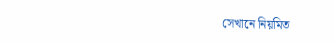সেখানে নিয়মিত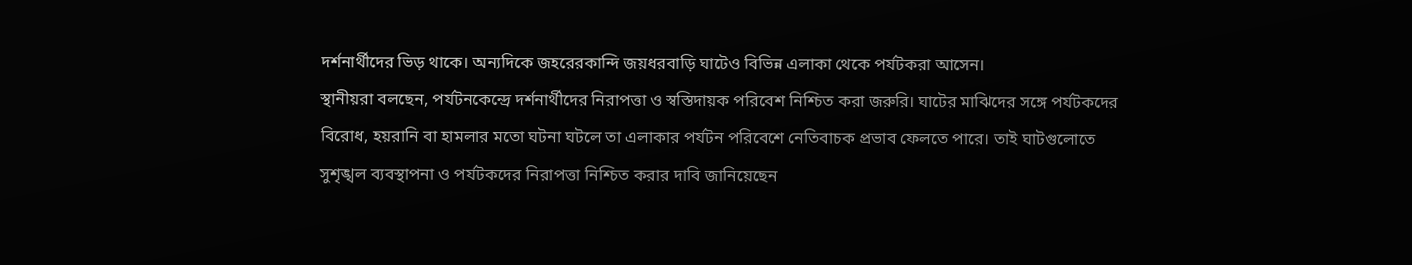দর্শনার্থীদের ভিড় থাকে। অন্যদিকে জহরেরকান্দি জয়ধরবাড়ি ঘাটেও বিভিন্ন এলাকা থেকে পর্যটকরা আসেন।
স্থানীয়রা বলছেন, পর্যটনকেন্দ্রে দর্শনার্থীদের নিরাপত্তা ও স্বস্তিদায়ক পরিবেশ নিশ্চিত করা জরুরি। ঘাটের মাঝিদের সঙ্গে পর্যটকদের বিরোধ, হয়রানি বা হামলার মতো ঘটনা ঘটলে তা এলাকার পর্যটন পরিবেশে নেতিবাচক প্রভাব ফেলতে পারে। তাই ঘাটগুলোতে সুশৃঙ্খল ব্যবস্থাপনা ও পর্যটকদের নিরাপত্তা নিশ্চিত করার দাবি জানিয়েছেন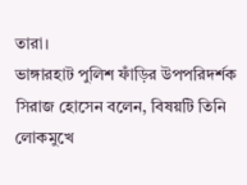তারা।
ভাঙ্গারহাট পুলিশ ফাঁড়ির উপপরিদর্শক সিরাজ হোসেন বলেন, বিষয়টি তিনি লোকমুখে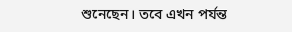শুনেছেন। তবে এখন পর্যন্ত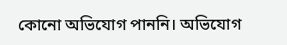কোনো অভিযোগ পাননি। অভিযোগ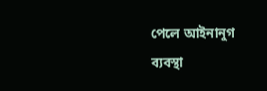পেলে আইনানুগ ব্যবস্থা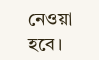নেওয়া হবে।